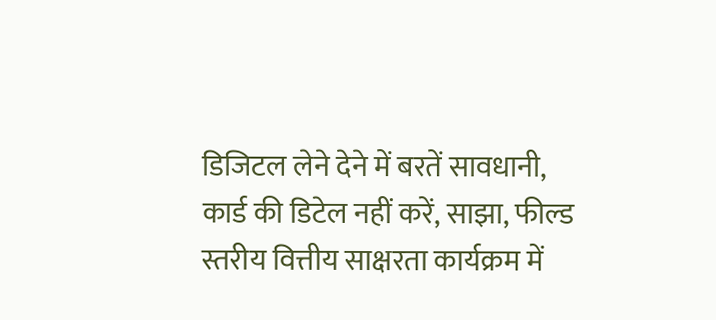डिजिटल लेने देने में बरतें सावधानी, कार्ड की डिटेल नहीं करें, साझा, फील्ड स्तरीय वित्तीय साक्षरता कार्यक्रम में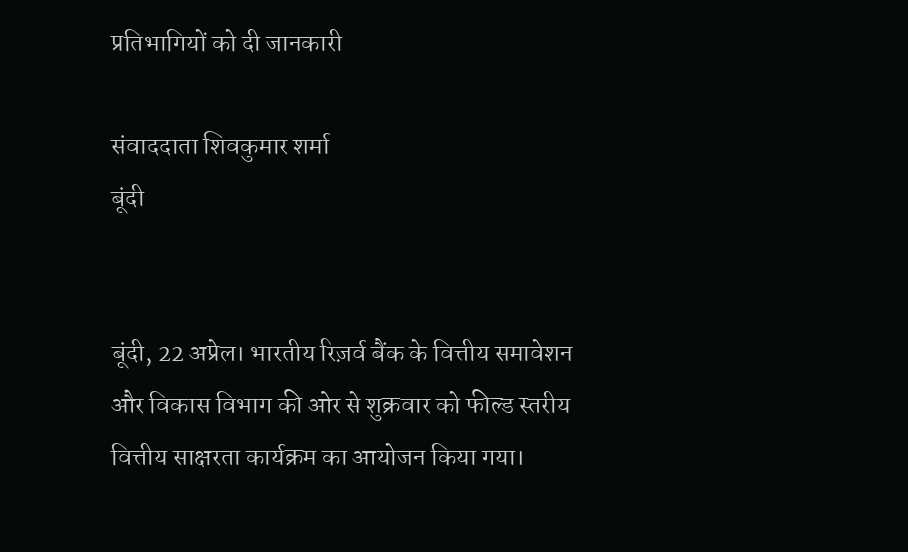प्रतिभागियों को दी जानकारी

संवाददाता शिवकुमार शर्मा
बूंदी


बूंदी, 22 अप्रेल। भारतीय रिज़र्व बैंक के वित्तीय समावेशन और विकास विभाग की ओर से शुक्रवार को फील्ड स्तरीय वित्तीय साक्षरता कार्यक्रम का आयोजन किया गया।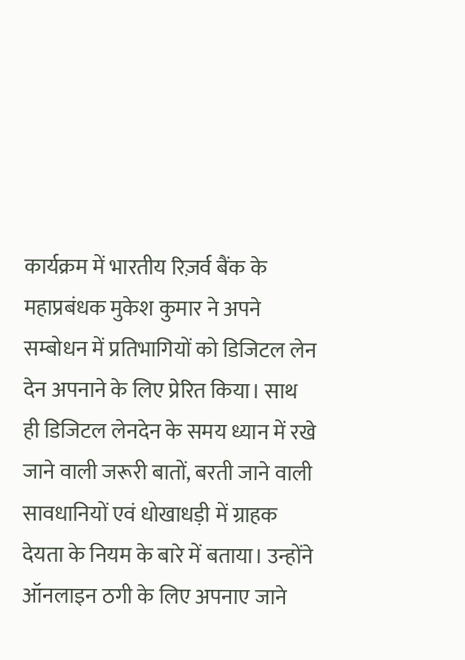कार्यक्रम में भारतीय रिज़र्व बैंक के महाप्रबंधक मुकेश कुमार ने अपने सम्बोधन में प्रतिभागियों को डिजिटल लेन देन अपनाने के लिए प्रेरित किया। साथ ही डिजिटल लेनदेन के समय ध्यान में रखे जाने वाली जरूरी बातों, बरती जाने वाली सावधानियों एवं धोखाधड़ी में ग्राहक देयता के नियम के बारे में बताया। उन्होंने ऑनलाइन ठगी के लिए अपनाए जाने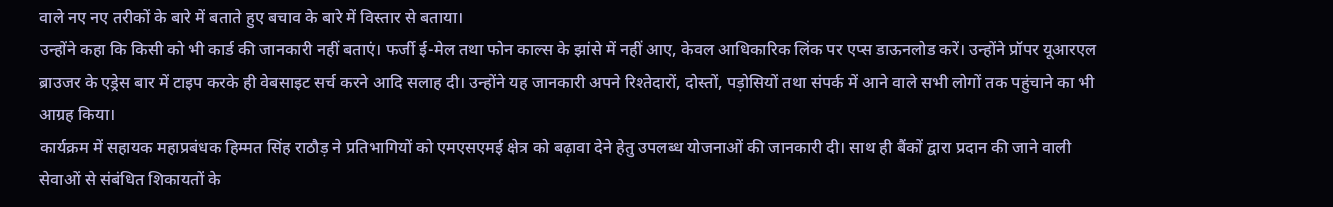वाले नए नए तरीकों के बारे में बताते हुए बचाव के बारे में विस्तार से बताया।
उन्होंने कहा कि किसी को भी कार्ड की जानकारी नहीं बताएं। फर्जी ई-मेल तथा फोन काल्स के झांसे में नहीं आए, केवल आधिकारिक लिंक पर एप्स डाऊनलोड करें। उन्होंने प्रॉपर यूआरएल ब्राउजर के एड्रेस बार में टाइप करके ही वेबसाइट सर्च करने आदि सलाह दी। उन्होंने यह जानकारी अपने रिश्तेदारों, दोस्तों, पड़ोसियों तथा संपर्क में आने वाले सभी लोगों तक पहुंचाने का भी आग्रह किया।
कार्यक्रम में सहायक महाप्रबंधक हिम्मत सिंह राठौड़ ने प्रतिभागियों को एमएसएमई क्षेत्र को बढ़ावा देने हेतु उपलब्ध योजनाओं की जानकारी दी। साथ ही बैंकों द्वारा प्रदान की जाने वाली सेवाओं से संबंधित शिकायतों के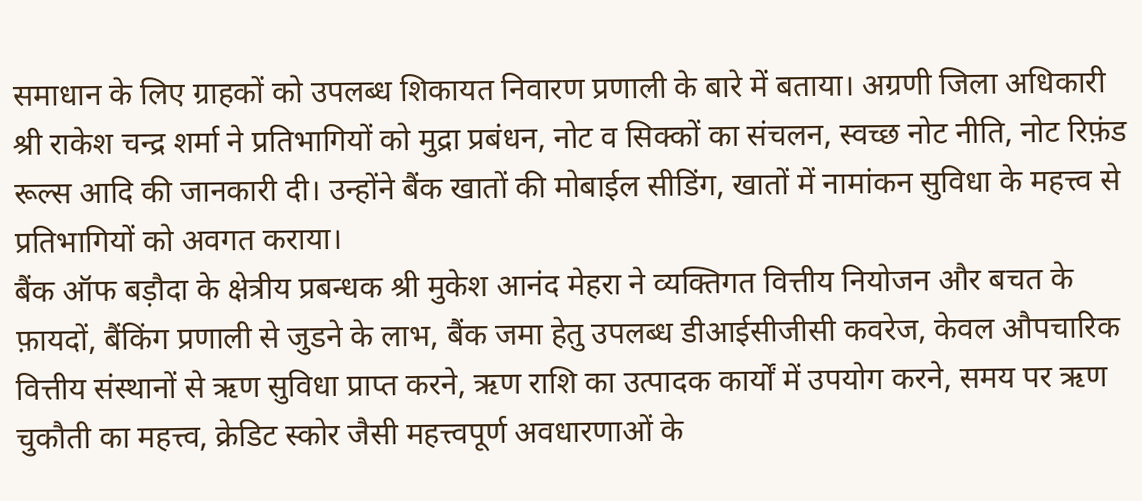समाधान के लिए ग्राहकों को उपलब्ध शिकायत निवारण प्रणाली के बारे में बताया। अग्रणी जिला अधिकारी श्री राकेश चन्द्र शर्मा ने प्रतिभागियों को मुद्रा प्रबंधन, नोट व सिक्कों का संचलन, स्वच्छ नोट नीति, नोट रिफ़ंड रूल्स आदि की जानकारी दी। उन्होंने बैंक खातों की मोबाईल सीडिंग, खातों में नामांकन सुविधा के महत्त्व से प्रतिभागियों को अवगत कराया।
बैंक ऑफ बड़ौदा के क्षेत्रीय प्रबन्धक श्री मुकेश आनंद मेहरा ने व्यक्तिगत वित्तीय नियोजन और बचत के फ़ायदों, बैंकिंग प्रणाली से जुडने के लाभ, बैंक जमा हेतु उपलब्ध डीआईसीजीसी कवरेज, केवल औपचारिक वित्तीय संस्थानों से ऋण सुविधा प्राप्त करने, ऋण राशि का उत्पादक कार्यों में उपयोग करने, समय पर ऋण चुकौती का महत्त्व, क्रेडिट स्कोर जैसी महत्त्वपूर्ण अवधारणाओं के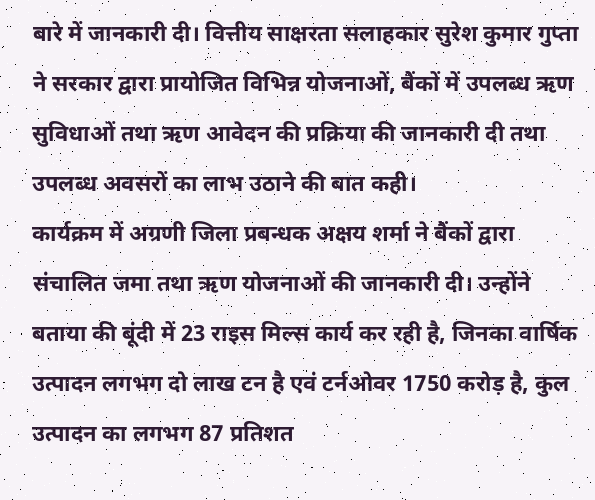बारे में जानकारी दी। वित्तीय साक्षरता सलाहकार सुरेश कुमार गुप्ता ने सरकार द्वारा प्रायोजित विभिन्न योजनाओं, बैंकों में उपलब्ध ऋण सुविधाओं तथा ऋण आवेदन की प्रक्रिया की जानकारी दी तथा उपलब्ध अवसरों का लाभ उठाने की बात कही।
कार्यक्रम में अग्रणी जिला प्रबन्धक अक्षय शर्मा ने बैंकों द्वारा संचालित जमा तथा ऋण योजनाओं की जानकारी दी। उन्होंने बताया की बूंदी में 23 राइस मिल्स कार्य कर रही है, जिनका वार्षिक उत्पादन लगभग दो लाख टन है एवं टर्नओवर 1750 करोड़ है, कुल उत्पादन का लगभग 87 प्रतिशत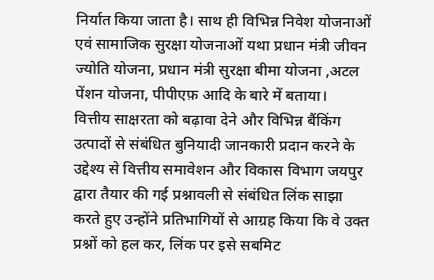निर्यात किया जाता है। साथ ही विभिन्न निवेश योजनाओं एवं सामाजिक सुरक्षा योजनाओं यथा प्रधान मंत्री जीवन ज्योति योजना, प्रधान मंत्री सुरक्षा बीमा योजना ,अटल पेंशन योजना, पीपीएफ़ आदि के बारे में बताया।
वित्तीय साक्षरता को बढ़ावा देने और विभिन्न बैंकिंग उत्पादों से संबंधित बुनियादी जानकारी प्रदान करने के उद्देश्य से वित्तीय समावेशन और विकास विभाग जयपुर द्वारा तैयार की गई प्रश्नावली से संबंधित लिंक साझा करते हुए उन्होंने प्रतिभागियों से आग्रह किया कि वे उक्त प्रश्नों को हल कर, लिंक पर इसे सबमिट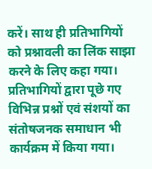करें। साथ ही प्रतिभागियों को प्रश्नावली का लिंक साझा करने के लिए कहा गया। प्रतिभागियों द्वारा पूछे गए विभिन्न प्रश्नों एवं संशयों का संतोषजनक समाधान भी कार्यक्रम में किया गया।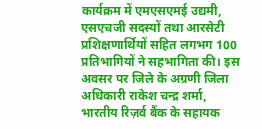कार्यक्रम में एमएसएमई उद्यमी, एसएचजी सदस्यों तथा आरसेटी प्रशिक्षणार्थियों सहित लगभग 100 प्रतिभागियों ने सहभागिता की। इस अवसर पर जिले के अग्रणी जिला अधिकारी राकेश चन्द्र शर्मा, भारतीय रिज़र्व बैंक के सहायक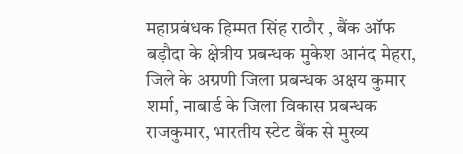महाप्रबंधक हिम्मत सिंह राठौर , बैंक ऑफ बड़ौदा के क्षेत्रीय प्रबन्धक मुकेश आनंद मेहरा, जिले के अग्रणी जिला प्रबन्धक अक्षय कुमार शर्मा, नाबार्ड के जिला विकास प्रबन्धक राजकुमार, भारतीय स्टेट बैंक से मुख्य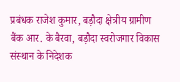प्रबंधक राजेश कुमार, बड़ौदा क्षेत्रीय ग्रामीण बैंक आर. के बैरवा, बड़ौदा स्वरोजगार विकास संस्थान के निदेशक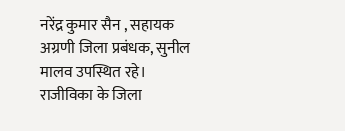नरेंद्र कुमार सैन , सहायक अग्रणी जिला प्रबंधक, सुनील मालव उपस्थित रहे। राजीविका के जिला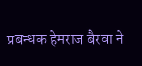प्रबन्धक हेमराज बैरवा ने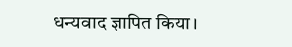धन्यवाद ज्ञापित किया।